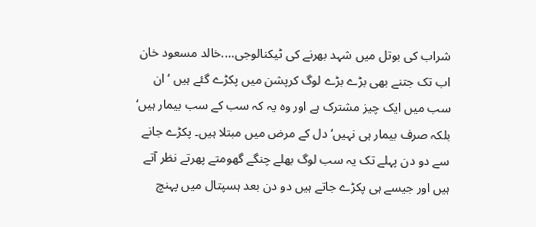شراب کی بوتل میں شہد بھرنے کی ٹیکنالوجی….خالد مسعود خان
اب تک جتنے بھی بڑے بڑے لوگ کرپشن میں پکڑے گئے ہیں ‘ان سب میں ایک چیز مشترک ہے اور وہ یہ کہ سب کے سب بیمار ہیں‘ بلکہ صرف بیمار ہی نہیں‘ دل کے مرض میں مبتلا ہیں۔ پکڑے جانے سے دو دن پہلے تک یہ سب لوگ بھلے چنگے گھومتے پھرتے نظر آتے ہیں اور جیسے ہی پکڑے جاتے ہیں دو دن بعد ہسپتال میں پہنچ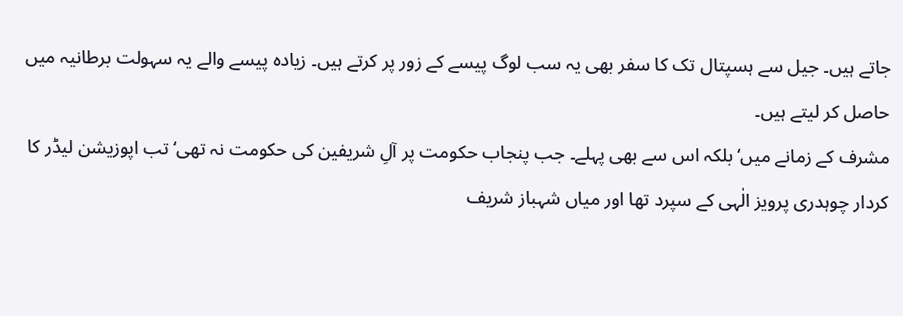جاتے ہیں۔ جیل سے ہسپتال تک کا سفر بھی یہ سب لوگ پیسے کے زور پر کرتے ہیں۔ زیادہ پیسے والے یہ سہولت برطانیہ میں حاصل کر لیتے ہیں۔
مشرف کے زمانے میں‘ بلکہ اس سے بھی پہلے۔ جب پنجاب حکومت پر آلِ شریفین کی حکومت نہ تھی‘ تب اپوزیشن لیڈر کا کردار چوہدری پرویز الٰہی کے سپرد تھا اور میاں شہباز شریف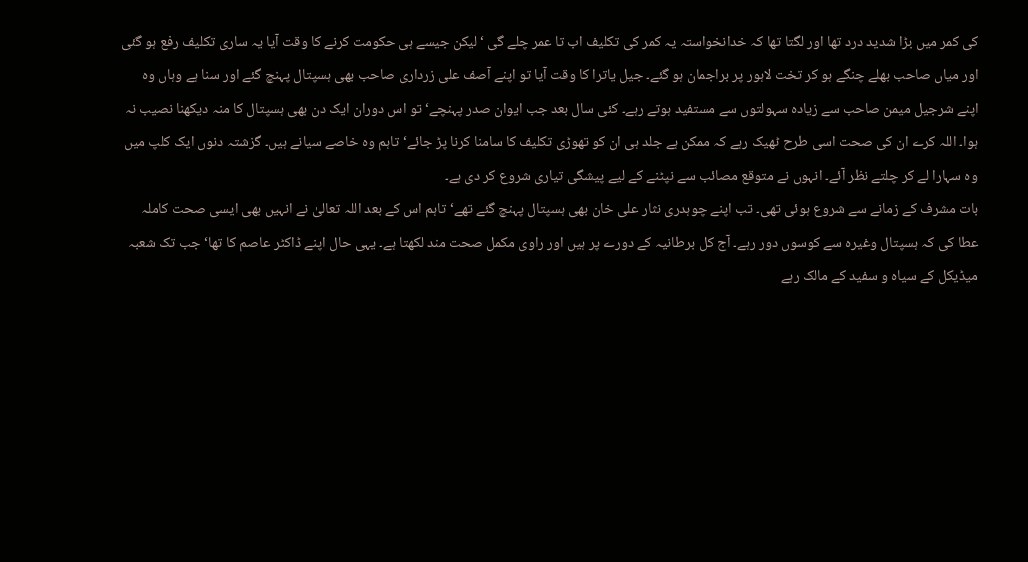کی کمر میں بڑا شدید درد تھا اور لگتا تھا کہ خدانخواستہ یہ کمر کی تکلیف اب تا عمر چلے گی ‘لیکن جیسے ہی حکومت کرنے کا وقت آیا یہ ساری تکلیف رفع ہو گئی اور میاں صاحب بھلے چنگے ہو کر تخت لاہور پر براجمان ہو گئے۔ جیل یاترا کا وقت آیا تو اپنے آصف علی زرداری صاحب بھی ہسپتال پہنچ گئے اور سنا ہے وہاں وہ اپنے شرجیل میمن صاحب سے زیادہ سہولتوں سے مستفید ہوتے رہے۔ کئی سال بعد جب ایوان صدر پہنچے‘ تو اس دوران ایک دن بھی ہسپتال کا منہ دیکھنا نصیب نہ ہوا۔ اللہ کرے ان کی صحت اسی طرح ٹھیک رہے کہ ممکن ہے جلد ہی ان کو تھوڑی تکلیف کا سامنا کرنا پڑ جائے‘ تاہم وہ خاصے سیانے ہیں۔ گزشتہ دنوں ایک کلپ میں وہ سہارا لے کر چلتے نظر آئے۔ انہوں نے متوقع مصائب سے نپٹنے کے لیے پیشگی تیاری شروع کر دی ہے۔
بات مشرف کے زمانے سے شروع ہوئی تھی۔ تب اپنے چوہدری نثار علی خان بھی ہسپتال پہنچ گئے تھے‘ تاہم اس کے بعد اللہ تعالیٰ نے انہیں بھی ایسی صحت کاملہ عطا کی کہ ہسپتال وغیرہ سے کوسوں دور رہے۔ آج کل برطانیہ کے دورے پر ہیں اور راوی مکمل صحت مند لکھتا ہے۔ یہی حال اپنے ڈاکٹر عاصم کا تھا‘ جب تک شعبہ میڈیکل کے سیاہ و سفید کے مالک رہے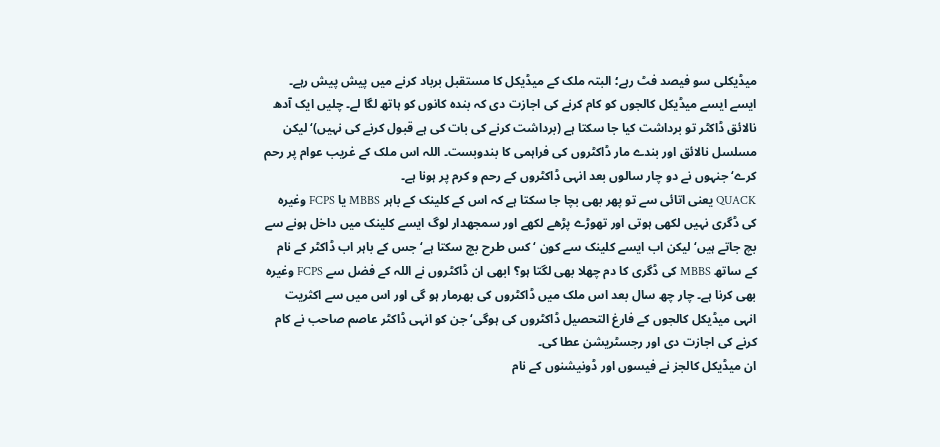میڈیکلی سو فیصد فٹ رہے؛ البتہ ملک کے میڈیکل کا مستقبل برباد کرنے میں پیش پیش رہے۔ ایسے ایسے میڈیکل کالجوں کو کام کرنے کی اجازت دی کہ بندہ کانوں کو ہاتھ لگا لے۔ چلیں ایک آدھ نالائق ڈاکٹر تو برداشت کیا جا سکتا ہے (برداشت کرنے کی بات کی ہے قبول کرنے کی نہیں)‘ لیکن مسلسل نالائق اور بندے مار ڈاکٹروں کی فراہمی کا بندوبست۔ اللہ اس ملک کے غریب عوام پر رحم کرے‘ جنہوں نے دو چار سالوں بعد انہی ڈاکٹروں کے رحم و کرم پر ہونا ہے۔
QUACK یعنی اتائی سے تو پھر بھی بچا جا سکتا ہے کہ اس کے کلینک کے باہر MBBS یا FCPS وغیرہ کی ڈگری نہیں لکھی ہوتی اور تھوڑے پڑھے لکھے اور سمجھدار لوگ ایسے کلینک میں داخل ہونے سے بچ جاتے ہیں‘ لیکن اب ایسے کلینک سے کون ‘ کس طرح بچ سکتا ہے‘ جس کے باہر اب ڈاکٹر کے نام کے ساتھ MBBS کی ڈگری کا دم چھلا بھی لگتا ہو؟ ابھی ان ڈاکٹروں نے اللہ کے فضل سے FCPS وغیرہ بھی کرنا ہے۔ چار چھ سال بعد اس ملک میں ڈاکٹروں کی بھرمار ہو گی اور اس میں سے اکثریت انہی میڈیکل کالجوں کے فارغ التحصیل ڈاکٹروں کی ہوگی‘ جن کو انہی ڈاکٹر عاصم صاحب نے کام کرنے کی اجازت دی اور رجسٹریشن عطا کی۔
ان میڈیکل کالجز نے فیسوں اور ڈونیشنوں کے نام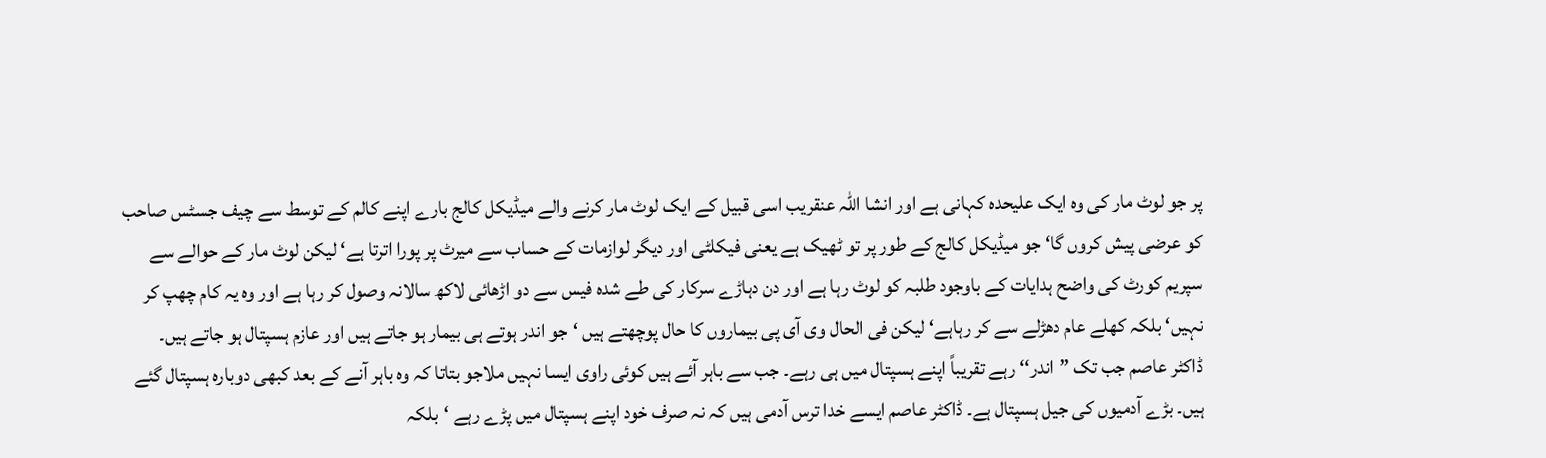پر جو لوٹ مار کی وہ ایک علیحدہ کہانی ہے اور انشا اللہ عنقریب اسی قبیل کے ایک لوٹ مار کرنے والے میڈیکل کالج بارے اپنے کالم کے توسط سے چیف جسٹس صاحب کو عرضی پیش کروں گا‘ جو میڈیکل کالج کے طور پر تو ٹھیک ہے یعنی فیکلٹی اور دیگر لوازمات کے حساب سے میرٹ پر پورا اترتا ہے‘ لیکن لوٹ مار کے حوالے سے سپریم کورٹ کی واضح ہدایات کے باوجود طلبہ کو لوٹ رہا ہے اور دن دہاڑے سرکار کی طے شدہ فیس سے دو اڑھائی لاکھ سالانہ وصول کر رہا ہے اور وہ یہ کام چھپ کر نہیں‘ بلکہ کھلے عام دھڑلے سے کر رہاہے‘ لیکن فی الحال وی آی پی بیماروں کا حال پوچھتے ہیں ‘جو اندر ہوتے ہی بیمار ہو جاتے ہیں اور عازم ہسپتال ہو جاتے ہیں۔
ڈاکٹر عاصم جب تک ”اندر‘‘ رہے تقریباً اپنے ہسپتال میں ہی رہے۔ جب سے باہر آئے ہیں کوئی راوی ایسا نہیں ملاجو بتاتا کہ وہ باہر آنے کے بعد کبھی دوبارہ ہسپتال گئے ہیں۔ بڑے آدمیوں کی جیل ہسپتال ہے۔ ڈاکٹر عاصم ایسے خدا ترس آدمی ہیں کہ نہ صرف خود اپنے ہسپتال میں پڑے رہے ‘بلکہ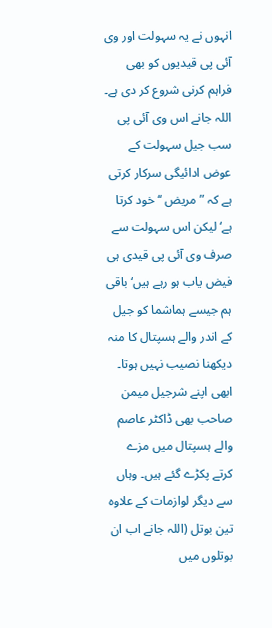انہوں نے یہ سہولت اور وی آئی پی قیدیوں کو بھی فراہم کرنی شروع کر دی ہے۔ اللہ جانے اس وی آئی پی سب جیل سہولت کے عوض ادائیگی سرکار کرتی ہے کہ ”مریض ‘‘ خود کرتا ہے‘ لیکن اس سہولت سے صرف وی آئی پی قیدی ہی فیض یاب ہو رہے ہیں‘ باقی ہم جیسے ہماشما کو جیل کے اندر والے ہسپتال کا منہ دیکھنا نصیب نہیں ہوتا۔
ابھی اپنے شرجیل میمن صاحب بھی ڈاکٹر عاصم والے ہسپتال میں مزے کرتے پکڑے گئے ہیں۔ وہاں سے دیگر لوازمات کے علاوہ تین بوتل (اللہ جانے اب ان بوتلوں میں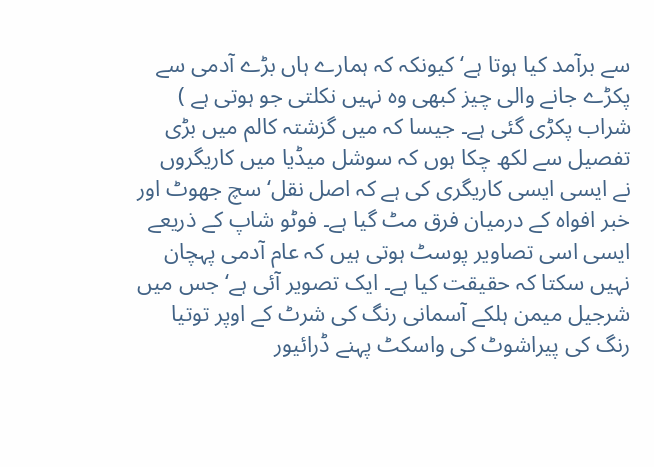سے برآمد کیا ہوتا ہے‘ کیونکہ کہ ہمارے ہاں بڑے آدمی سے پکڑے جانے والی چیز کبھی وہ نہیں نکلتی جو ہوتی ہے ) شراب پکڑی گئی ہے۔ جیسا کہ میں گزشتہ کالم میں بڑی تفصیل سے لکھ چکا ہوں کہ سوشل میڈیا میں کاریگروں نے ایسی ایسی کاریگری کی ہے کہ اصل نقل‘ سچ جھوٹ اور خبر افواہ کے درمیان فرق مٹ گیا ہے۔ فوٹو شاپ کے ذریعے ایسی اسی تصاویر پوسٹ ہوتی ہیں کہ عام آدمی پہچان نہیں سکتا کہ حقیقت کیا ہے۔ ایک تصویر آئی ہے‘ جس میں شرجیل میمن ہلکے آسمانی رنگ کی شرٹ کے اوپر توتیا رنگ کی پیراشوٹ کی واسکٹ پہنے ڈرائیور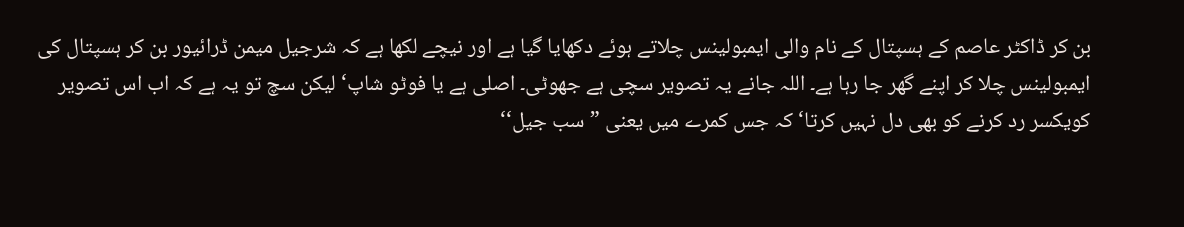بن کر ڈاکٹر عاصم کے ہسپتال کے نام والی ایمبولینس چلاتے ہوئے دکھایا گیا ہے اور نیچے لکھا ہے کہ شرجیل میمن ڈرائیور بن کر ہسپتال کی ایمبولینس چلا کر اپنے گھر جا رہا ہے۔ اللہ جانے یہ تصویر سچی ہے جھوٹی۔ اصلی ہے یا فوٹو شاپ‘ لیکن سچ تو یہ ہے کہ اب اس تصویر کویکسر رد کرنے کو بھی دل نہیں کرتا‘ کہ جس کمرے میں یعنی ”سب جیل‘‘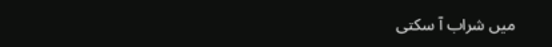میں شراب آ سکتی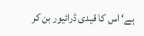ہے‘ اس کا قیدی ڈرائیور بن کر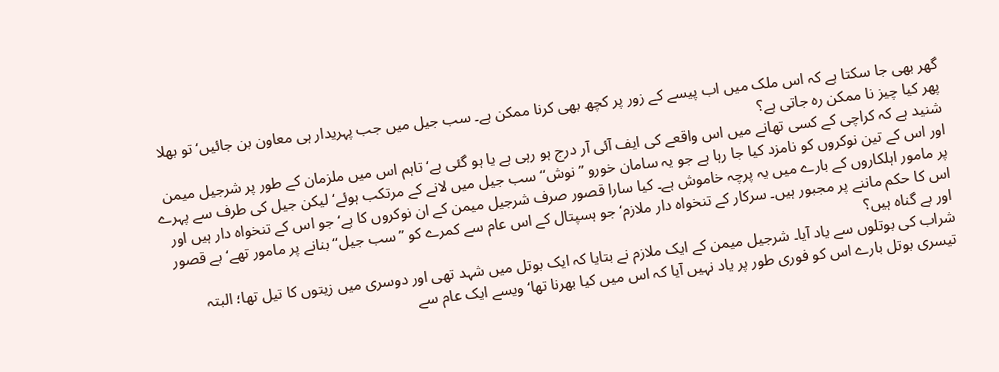گھر بھی جا سکتا ہے کہ اس ملک میں اب پیسے کے زور پر کچھ بھی کرنا ممکن ہے۔ سب جیل میں جب پہریدار ہی معاون بن جائیں‘ تو بھلا پھر کیا چیز نا ممکن رہ جاتی ہے؟
شنید ہے کہ کراچی کے کسی تھانے میں اس واقعے کی ایف آئی آر درج ہو رہی ہے یا ہو گئی ہے‘ تاہم اس میں ملزمان کے طور پر شرجیل میمن اور اس کے تین نوکروں کو نامزد کیا جا رہا ہے جو یہ سامان خورو ”نوش‘‘ سب جیل میں لانے کے مرتکب ہوئے‘ لیکن جیل کی طرف سے پہرے پر مامور اہلکاروں کے بارے میں یہ پرچہ خاموش ہے۔ کیا سارا قصور صرف شرجیل میمن کے ان نوکروں کا ہے‘ جو اس کے تنخواہ دار ہیں اور اس کا حکم ماننے پر مجبور ہیں۔ سرکار کے تنخواہ دار ملازم‘ جو ہسپتال کے اس عام سے کمرے کو ”سب جیل‘‘ بنانے پر مامور تھے‘ بے قصور اور بے گناہ ہیں؟
شراب کی بوتلوں سے یاد آیا۔ شرجیل میمن کے ایک ملازم نے بتایا کہ ایک بوتل میں شہد تھی اور دوسری میں زیتوں کا تیل تھا؛ البتہ تیسری بوتل بارے اس کو فوری طور پر یاد نہیں آیا کہ اس میں کیا بھرنا تھا‘ ویسے ایک عام سے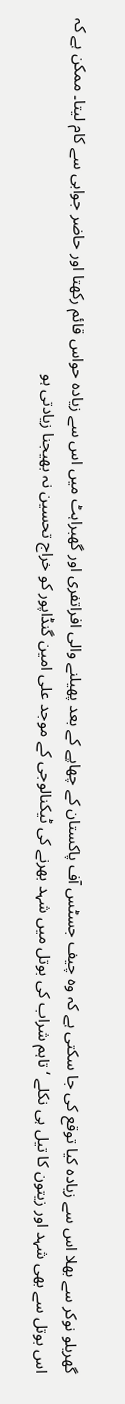گھریلو نوکر سے بھلا اس سے زیادہ کیا توقع کی جا سکتی ہے کہ وہ چیف جسٹس آف پاکستان کے چھاپے کے بعد پھیلنے والی افراتفری اور گھبراہٹ میں اس سے زیادہ حواس قائم رکھتا اور حاضر جوابی سے کام لیتا۔ ممکن ہے کہ اس بوتل سے بھی شہد اور زیتون کا تیل ہی نکلے ‘ تاہم شراب کی بوتل میں شہد بھرنے کی ٹیکنالوجی کے موجد علی امین گنڈاپور کو خراج تحسین نہ بھیجنا زیادتی ہو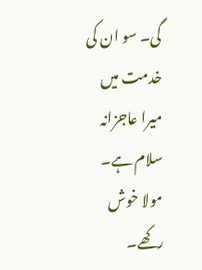گی۔ سو ان کی خدمت میں میرا عاجزانہ سلام ہے۔ مولا خوش رکھے۔